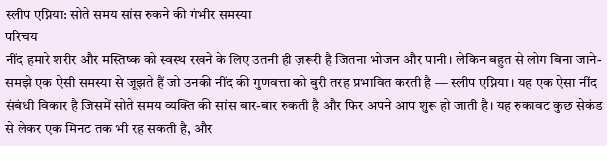स्लीप एप्निया: सोते समय सांस रुकने की गंभीर समस्या
परिचय
नींद हमारे शरीर और मस्तिष्क को स्वस्थ रखने के लिए उतनी ही ज़रूरी है जितना भोजन और पानी। लेकिन बहुत से लोग बिना जाने-समझे एक ऐसी समस्या से जूझते हैं जो उनकी नींद की गुणवत्ता को बुरी तरह प्रभावित करती है — स्लीप एप्निया। यह एक ऐसा नींद संबंधी विकार है जिसमें सोते समय व्यक्ति की सांस बार-बार रुकती है और फिर अपने आप शुरू हो जाती है। यह रुकावट कुछ सेकंड से लेकर एक मिनट तक भी रह सकती है, और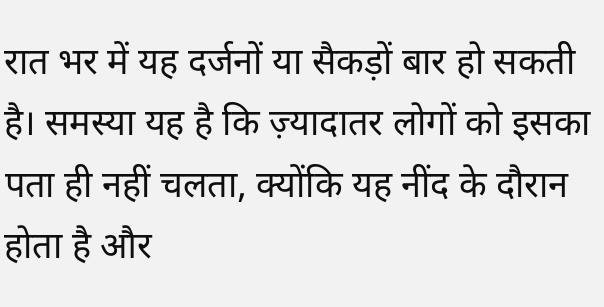रात भर में यह दर्जनों या सैकड़ों बार हो सकती है। समस्या यह है कि ज़्यादातर लोगों को इसका पता ही नहीं चलता, क्योंकि यह नींद के दौरान होता है और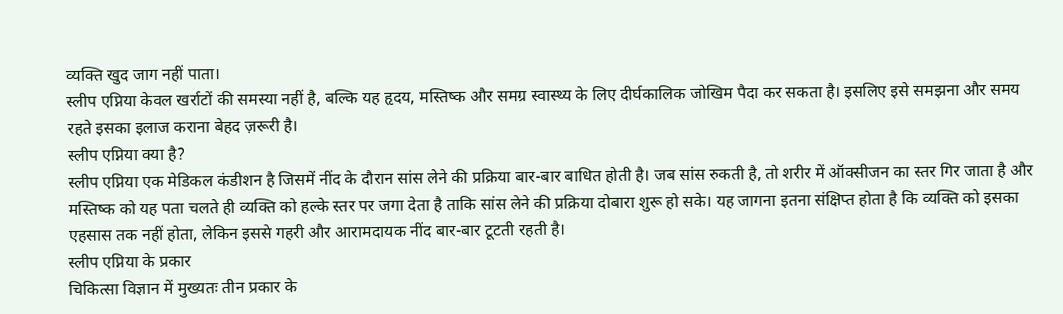व्यक्ति खुद जाग नहीं पाता।
स्लीप एप्निया केवल खर्राटों की समस्या नहीं है, बल्कि यह हृदय, मस्तिष्क और समग्र स्वास्थ्य के लिए दीर्घकालिक जोखिम पैदा कर सकता है। इसलिए इसे समझना और समय रहते इसका इलाज कराना बेहद ज़रूरी है।
स्लीप एप्निया क्या है?
स्लीप एप्निया एक मेडिकल कंडीशन है जिसमें नींद के दौरान सांस लेने की प्रक्रिया बार-बार बाधित होती है। जब सांस रुकती है, तो शरीर में ऑक्सीजन का स्तर गिर जाता है और मस्तिष्क को यह पता चलते ही व्यक्ति को हल्के स्तर पर जगा देता है ताकि सांस लेने की प्रक्रिया दोबारा शुरू हो सके। यह जागना इतना संक्षिप्त होता है कि व्यक्ति को इसका एहसास तक नहीं होता, लेकिन इससे गहरी और आरामदायक नींद बार-बार टूटती रहती है।
स्लीप एप्निया के प्रकार
चिकित्सा विज्ञान में मुख्यतः तीन प्रकार के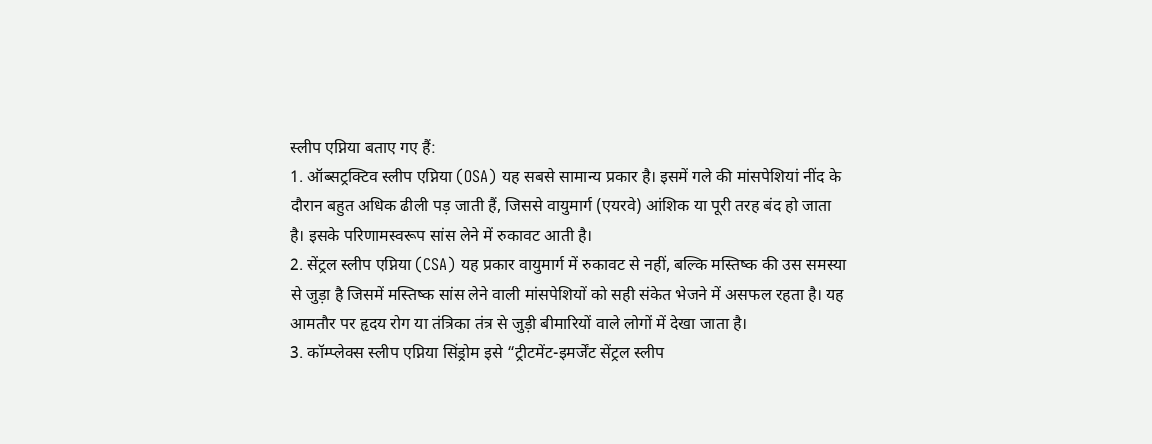स्लीप एप्निया बताए गए हैं:
1. ऑब्सट्रक्टिव स्लीप एप्निया (OSA) यह सबसे सामान्य प्रकार है। इसमें गले की मांसपेशियां नींद के दौरान बहुत अधिक ढीली पड़ जाती हैं, जिससे वायुमार्ग (एयरवे) आंशिक या पूरी तरह बंद हो जाता है। इसके परिणामस्वरूप सांस लेने में रुकावट आती है।
2. सेंट्रल स्लीप एप्निया (CSA) यह प्रकार वायुमार्ग में रुकावट से नहीं, बल्कि मस्तिष्क की उस समस्या से जुड़ा है जिसमें मस्तिष्क सांस लेने वाली मांसपेशियों को सही संकेत भेजने में असफल रहता है। यह आमतौर पर हृदय रोग या तंत्रिका तंत्र से जुड़ी बीमारियों वाले लोगों में देखा जाता है।
3. कॉम्प्लेक्स स्लीप एप्निया सिंड्रोम इसे “ट्रीटमेंट-इमर्जेंट सेंट्रल स्लीप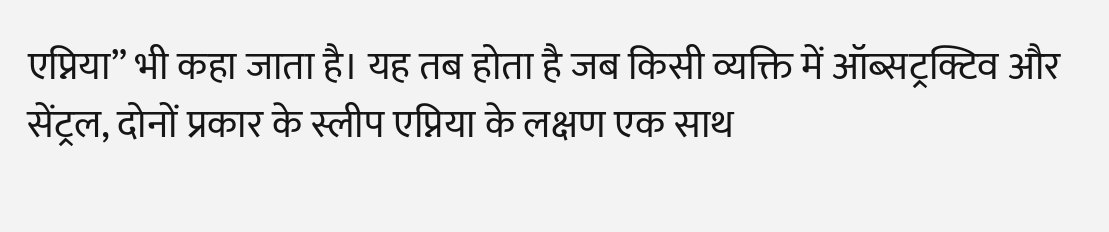एप्निया” भी कहा जाता है। यह तब होता है जब किसी व्यक्ति में ऑब्सट्रक्टिव और सेंट्रल, दोनों प्रकार के स्लीप एप्निया के लक्षण एक साथ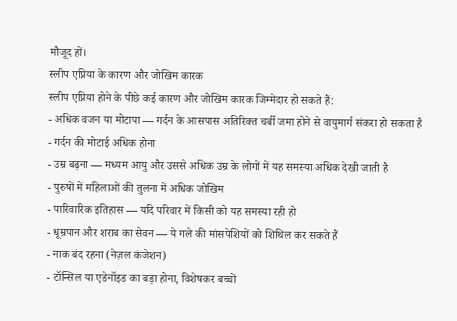मौजूद हों।
स्लीप एप्निया के कारण और जोखिम कारक
स्लीप एप्निया होने के पीछे कई कारण और जोखिम कारक जिम्मेदार हो सकते हैं:
- अधिक वजन या मोटापा — गर्दन के आसपास अतिरिक्त चर्बी जमा होने से वायुमार्ग संकरा हो सकता है
- गर्दन की मोटाई अधिक होना
- उम्र बढ़ना — मध्यम आयु और उससे अधिक उम्र के लोगों में यह समस्या अधिक देखी जाती है
- पुरुषों में महिलाओं की तुलना में अधिक जोखिम
- पारिवारिक इतिहास — यदि परिवार में किसी को यह समस्या रही हो
- धूम्रपान और शराब का सेवन — ये गले की मांसपेशियों को शिथिल कर सकते हैं
- नाक बंद रहना (नेज़ल कंजेशन)
- टॉन्सिल या एडेनॉइड का बड़ा होना, विशेषकर बच्चों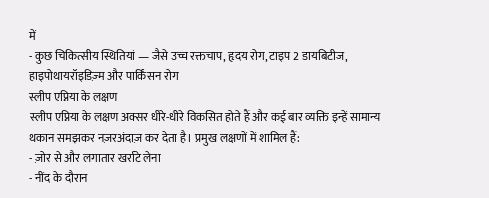में
- कुछ चिकित्सीय स्थितियां — जैसे उच्च रक्तचाप, हृदय रोग, टाइप 2 डायबिटीज, हाइपोथायरॉइडिज़्म और पार्किंसन रोग
स्लीप एप्निया के लक्षण
स्लीप एप्निया के लक्षण अक्सर धीरे-धीरे विकसित होते हैं और कई बार व्यक्ति इन्हें सामान्य थकान समझकर नज़रअंदाज़ कर देता है। प्रमुख लक्षणों में शामिल हैं:
- ज़ोर से और लगातार खर्राटे लेना
- नींद के दौरान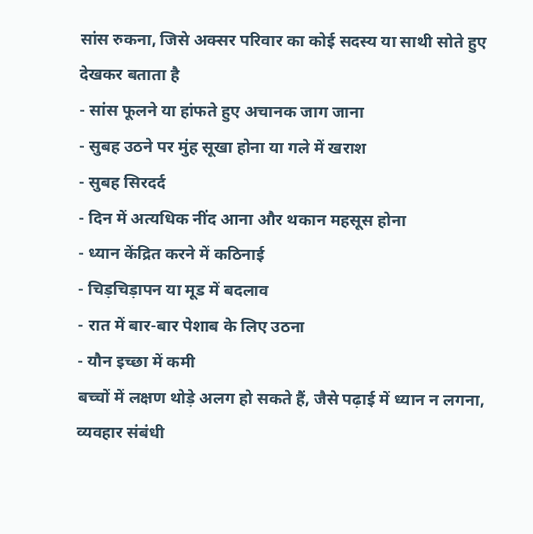सांस रुकना, जिसे अक्सर परिवार का कोई सदस्य या साथी सोते हुए देखकर बताता है
- सांस फूलने या हांफते हुए अचानक जाग जाना
- सुबह उठने पर मुंह सूखा होना या गले में खराश
- सुबह सिरदर्द
- दिन में अत्यधिक नींद आना और थकान महसूस होना
- ध्यान केंद्रित करने में कठिनाई
- चिड़चिड़ापन या मूड में बदलाव
- रात में बार-बार पेशाब के लिए उठना
- यौन इच्छा में कमी
बच्चों में लक्षण थोड़े अलग हो सकते हैं, जैसे पढ़ाई में ध्यान न लगना, व्यवहार संबंधी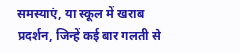समस्याएं, या स्कूल में खराब प्रदर्शन, जिन्हें कई बार गलती से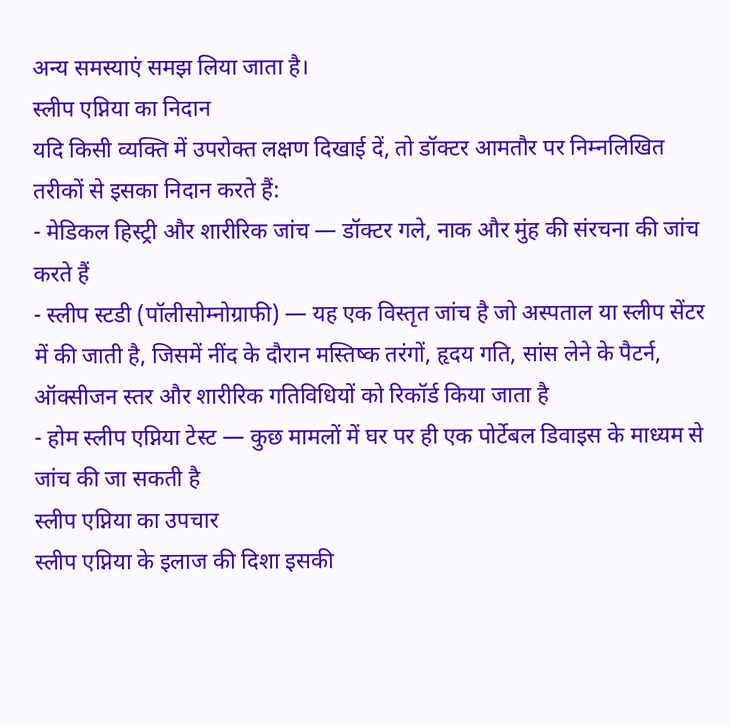अन्य समस्याएं समझ लिया जाता है।
स्लीप एप्निया का निदान
यदि किसी व्यक्ति में उपरोक्त लक्षण दिखाई दें, तो डॉक्टर आमतौर पर निम्नलिखित तरीकों से इसका निदान करते हैं:
- मेडिकल हिस्ट्री और शारीरिक जांच — डॉक्टर गले, नाक और मुंह की संरचना की जांच करते हैं
- स्लीप स्टडी (पॉलीसोम्नोग्राफी) — यह एक विस्तृत जांच है जो अस्पताल या स्लीप सेंटर में की जाती है, जिसमें नींद के दौरान मस्तिष्क तरंगों, हृदय गति, सांस लेने के पैटर्न, ऑक्सीजन स्तर और शारीरिक गतिविधियों को रिकॉर्ड किया जाता है
- होम स्लीप एप्निया टेस्ट — कुछ मामलों में घर पर ही एक पोर्टेबल डिवाइस के माध्यम से जांच की जा सकती है
स्लीप एप्निया का उपचार
स्लीप एप्निया के इलाज की दिशा इसकी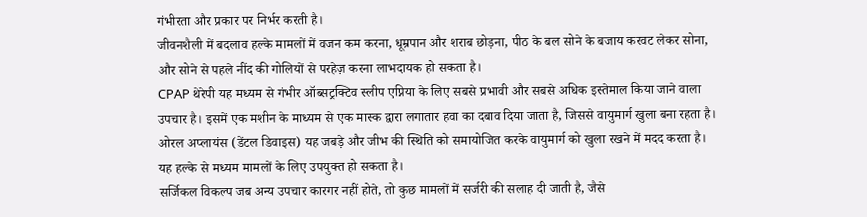गंभीरता और प्रकार पर निर्भर करती है।
जीवनशैली में बदलाव हल्के मामलों में वजन कम करना, धूम्रपान और शराब छोड़ना, पीठ के बल सोने के बजाय करवट लेकर सोना, और सोने से पहले नींद की गोलियों से परहेज़ करना लाभदायक हो सकता है।
CPAP थेरेपी यह मध्यम से गंभीर ऑब्सट्रक्टिव स्लीप एप्निया के लिए सबसे प्रभावी और सबसे अधिक इस्तेमाल किया जाने वाला उपचार है। इसमें एक मशीन के माध्यम से एक मास्क द्वारा लगातार हवा का दबाव दिया जाता है, जिससे वायुमार्ग खुला बना रहता है।
ओरल अप्लायंस (डेंटल डिवाइस) यह जबड़े और जीभ की स्थिति को समायोजित करके वायुमार्ग को खुला रखने में मदद करता है। यह हल्के से मध्यम मामलों के लिए उपयुक्त हो सकता है।
सर्जिकल विकल्प जब अन्य उपचार कारगर नहीं होते, तो कुछ मामलों में सर्जरी की सलाह दी जाती है, जैसे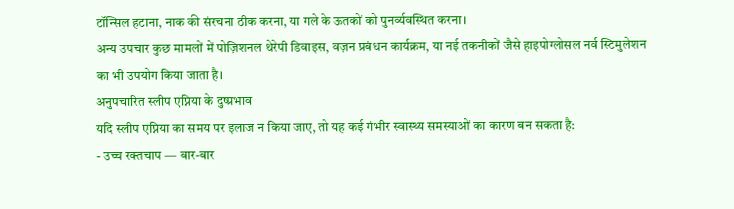टॉन्सिल हटाना, नाक की संरचना ठीक करना, या गले के ऊतकों को पुनर्व्यवस्थित करना।
अन्य उपचार कुछ मामलों में पोज़िशनल थेरेपी डिवाइस, वज़न प्रबंधन कार्यक्रम, या नई तकनीकों जैसे हाइपोग्लोसल नर्व स्टिमुलेशन का भी उपयोग किया जाता है।
अनुपचारित स्लीप एप्निया के दुष्प्रभाव
यदि स्लीप एप्निया का समय पर इलाज न किया जाए, तो यह कई गंभीर स्वास्थ्य समस्याओं का कारण बन सकता है:
- उच्च रक्तचाप — बार-बार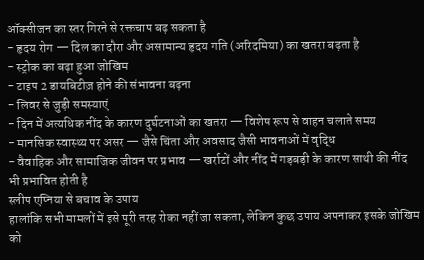ऑक्सीजन का स्तर गिरने से रक्तचाप बढ़ सकता है
- हृदय रोग — दिल का दौरा और असामान्य हृदय गति (अरिदमिया) का खतरा बढ़ता है
- स्ट्रोक का बढ़ा हुआ जोखिम
- टाइप 2 डायबिटीज़ होने की संभावना बढ़ना
- लिवर से जुड़ी समस्याएं
- दिन में अत्यधिक नींद के कारण दुर्घटनाओं का खतरा — विशेष रूप से वाहन चलाते समय
- मानसिक स्वास्थ्य पर असर — जैसे चिंता और अवसाद जैसी भावनाओं में वृद्धि
- वैवाहिक और सामाजिक जीवन पर प्रभाव — खर्राटों और नींद में गड़बड़ी के कारण साथी की नींद भी प्रभावित होती है
स्लीप एप्निया से बचाव के उपाय
हालांकि सभी मामलों में इसे पूरी तरह रोका नहीं जा सकता, लेकिन कुछ उपाय अपनाकर इसके जोखिम को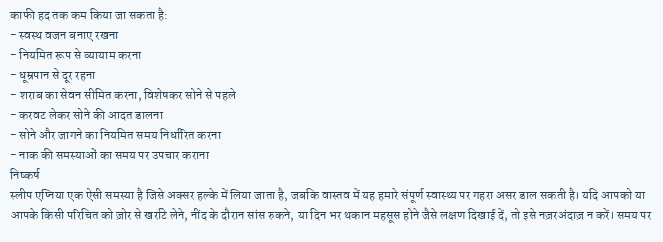काफी हद तक कम किया जा सकता है:
- स्वस्थ वजन बनाए रखना
- नियमित रूप से व्यायाम करना
- धूम्रपान से दूर रहना
- शराब का सेवन सीमित करना, विशेषकर सोने से पहले
- करवट लेकर सोने की आदत डालना
- सोने और जागने का नियमित समय निर्धारित करना
- नाक की समस्याओं का समय पर उपचार कराना
निष्कर्ष
स्लीप एप्निया एक ऐसी समस्या है जिसे अक्सर हल्के में लिया जाता है, जबकि वास्तव में यह हमारे संपूर्ण स्वास्थ्य पर गहरा असर डाल सकती है। यदि आपको या आपके किसी परिचित को ज़ोर से खर्राटे लेने, नींद के दौरान सांस रुकने, या दिन भर थकान महसूस होने जैसे लक्षण दिखाई दें, तो इसे नज़रअंदाज़ न करें। समय पर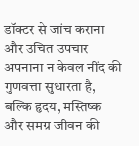डॉक्टर से जांच कराना और उचित उपचार अपनाना न केवल नींद की गुणवत्ता सुधारता है, बल्कि हृदय, मस्तिष्क और समग्र जीवन की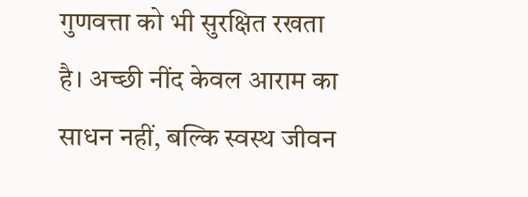गुणवत्ता को भी सुरक्षित रखता है। अच्छी नींद केवल आराम का साधन नहीं, बल्कि स्वस्थ जीवन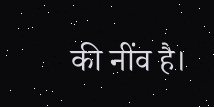की नींव है।